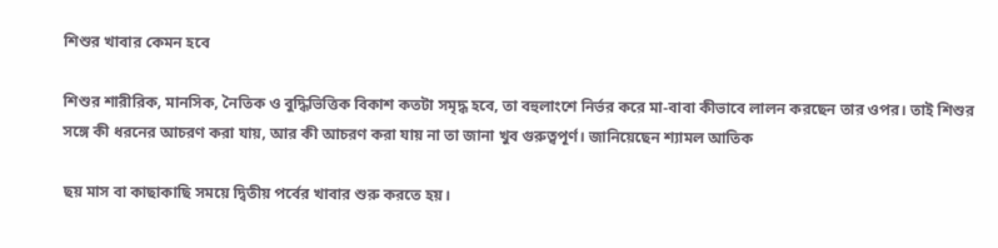শিশুর খাবার কেমন হবে

শিশুর শারীরিক, মানসিক, নৈতিক ও বুদ্ধিভিত্তিক বিকাশ কতটা সমৃদ্ধ হবে, তা বহুলাংশে নির্ভর করে মা-বাবা কীভাবে লালন করছেন তার ওপর। তাই শিশুর সঙ্গে কী ধরনের আচরণ করা যায়, আর কী আচরণ করা যায় না তা জানা খুব গুরুত্বপূর্ণ। জানিয়েছেন শ্যামল আতিক

ছয় মাস বা কাছাকাছি সময়ে দ্বিতীয় পর্বের খাবার শুরু করতে হয়।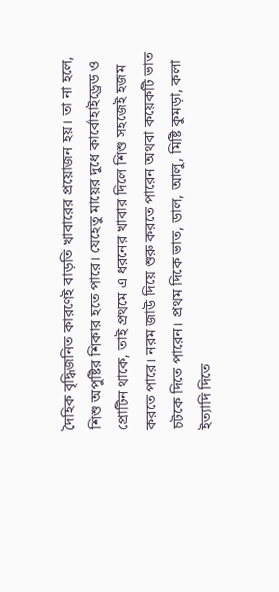দৈহিক বৃদ্ধিজনিত কারণেই বাড়তি খাবারের প্রয়োজন হয়। তা না হলে, শিশু অপুষ্টির শিকার হতে পারে। যেহেতু মায়ের দুধে কার্বোহাইড্রেড ও প্রোটিন থাকে, তাই প্রথমে এ ধরনের খাবার দিলে শিশু সহজেই হজম করতে পারে। নরম জাউ দিয়ে শুরু করতে পারেন অথবা কয়েকটি ভাত চটকে দিতে পারেন। প্রথম দিকে ভাত, ডাল, আলু, মিষ্টি কুমড়া, কলা ইত্যাদি দিতে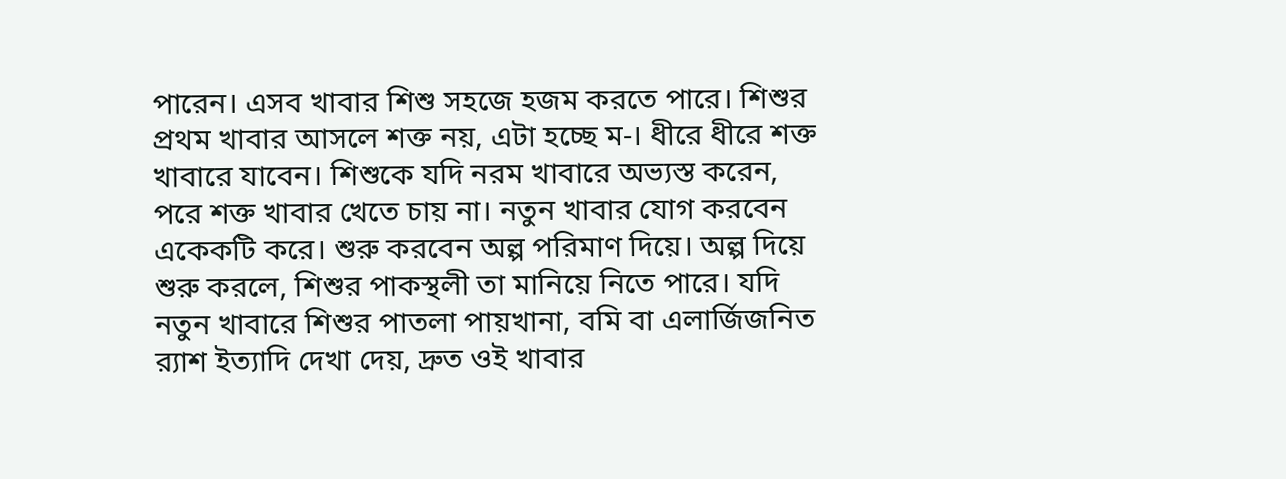পারেন। এসব খাবার শিশু সহজে হজম করতে পারে। শিশুর প্রথম খাবার আসলে শক্ত নয়, এটা হচ্ছে ম-। ধীরে ধীরে শক্ত খাবারে যাবেন। শিশুকে যদি নরম খাবারে অভ্যস্ত করেন, পরে শক্ত খাবার খেতে চায় না। নতুন খাবার যোগ করবেন একেকটি করে। শুরু করবেন অল্প পরিমাণ দিয়ে। অল্প দিয়ে শুরু করলে, শিশুর পাকস্থলী তা মানিয়ে নিতে পারে। যদি নতুন খাবারে শিশুর পাতলা পায়খানা, বমি বা এলার্জিজনিত র‌্যাশ ইত্যাদি দেখা দেয়, দ্রুত ওই খাবার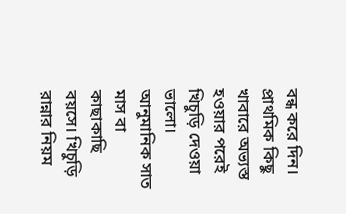বন্ধ করে দিন।  প্রাথমিক কিছু খাবারে অভ্যস্ত হওয়ার পরেই খিচুড়ি দেওয়া ভালো। আনুমানিক সাত মাস বা কাছাকাছি বয়সে। খিচুড়ি রান্নার নিয়ম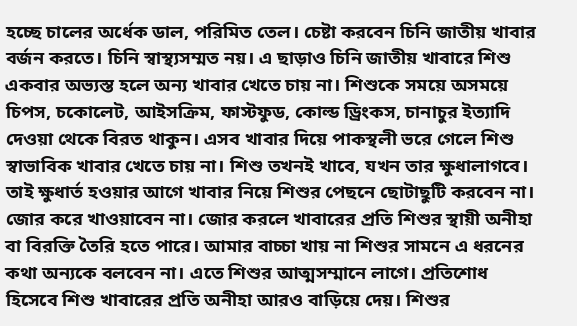হচ্ছে চালের অর্ধেক ডাল, পরিমিত তেল। চেষ্টা করবেন চিনি জাতীয় খাবার বর্জন করতে। চিনি স্বাস্থ্যসম্মত নয়। এ ছাড়াও চিনি জাতীয় খাবারে শিশু একবার অভ্যস্ত হলে অন্য খাবার খেতে চায় না। শিশুকে সময়ে অসময়ে চিপস, চকোলেট, আইসক্রিম, ফাস্টফুড, কোল্ড ড্রিংকস, চানাচুর ইত্যাদি দেওয়া থেকে বিরত থাকুন। এসব খাবার দিয়ে পাকস্থলী ভরে গেলে শিশু স্বাভাবিক খাবার খেতে চায় না। শিশু তখনই খাবে, যখন তার ক্ষুধালাগবে। তাই ক্ষুধার্ত হওয়ার আগে খাবার নিয়ে শিশুর পেছনে ছোটাছুটি করবেন না। জোর করে খাওয়াবেন না। জোর করলে খাবারের প্রতি শিশুর স্থায়ী অনীহা বা বিরক্তি তৈরি হতে পারে। আমার বাচ্চা খায় না শিশুর সামনে এ ধরনের কথা অন্যকে বলবেন না। এতে শিশুর আত্মসম্মানে লাগে। প্রতিশোধ হিসেবে শিশু খাবারের প্রতি অনীহা আরও বাড়িয়ে দেয়। শিশুর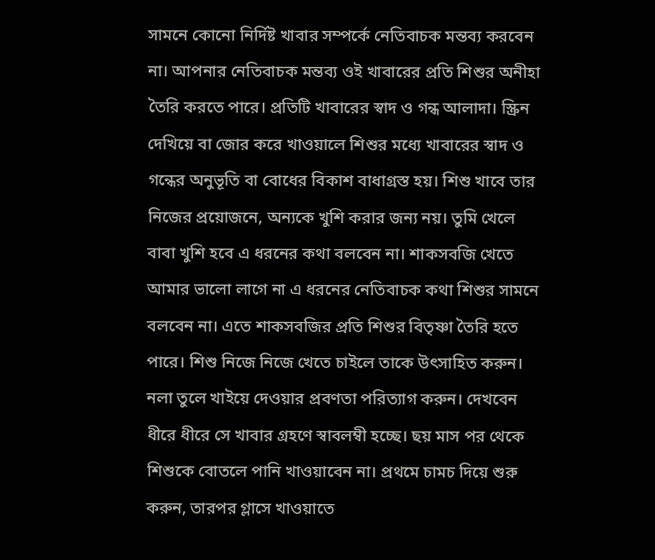সামনে কোনো নির্দিষ্ট খাবার সম্পর্কে নেতিবাচক মন্তব্য করবেন না। আপনার নেতিবাচক মন্তব্য ওই খাবারের প্রতি শিশুর অনীহা তৈরি করতে পারে। প্রতিটি খাবারের স্বাদ ও গন্ধ আলাদা। স্ক্রিন দেখিয়ে বা জোর করে খাওয়ালে শিশুর মধ্যে খাবারের স্বাদ ও গন্ধের অনুভূতি বা বোধের বিকাশ বাধাগ্রস্ত হয়। শিশু খাবে তার নিজের প্রয়োজনে, অন্যকে খুশি করার জন্য নয়। তুমি খেলে বাবা খুশি হবে এ ধরনের কথা বলবেন না। শাকসবজি খেতে আমার ভালো লাগে না এ ধরনের নেতিবাচক কথা শিশুর সামনে বলবেন না। এতে শাকসবজির প্রতি শিশুর বিতৃষ্ণা তৈরি হতে পারে। শিশু নিজে নিজে খেতে চাইলে তাকে উৎসাহিত করুন। নলা তুলে খাইয়ে দেওয়ার প্রবণতা পরিত্যাগ করুন। দেখবেন ধীরে ধীরে সে খাবার গ্রহণে স্বাবলম্বী হচ্ছে। ছয় মাস পর থেকে শিশুকে বোতলে পানি খাওয়াবেন না। প্রথমে চামচ দিয়ে শুরু করুন, তারপর গ্লাসে খাওয়াতে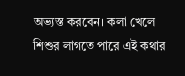অভ্যস্ত করবেন। কলা খেলে শিশুর লাগতে পারে এই কথার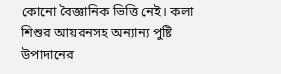কোনো বৈজ্ঞানিক ভিত্তি নেই। কলা শিশুর আয়রনসহ অন্যান্য পুষ্টি উপাদানের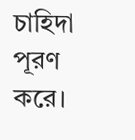চাহিদা পূরণ করে।